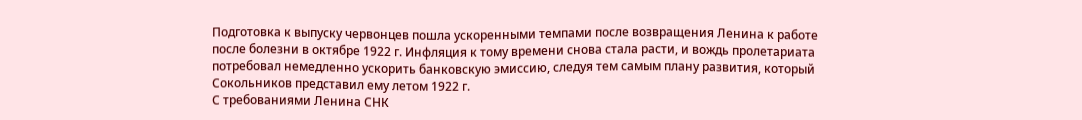Подготовка к выпуску червонцев пошла ускоренными темпами после возвращения Ленина к работе после болезни в октябре 1922 г. Инфляция к тому времени снова стала расти, и вождь пролетариата потребовал немедленно ускорить банковскую эмиссию, следуя тем самым плану развития, который Сокольников представил ему летом 1922 г.
С требованиями Ленина СНК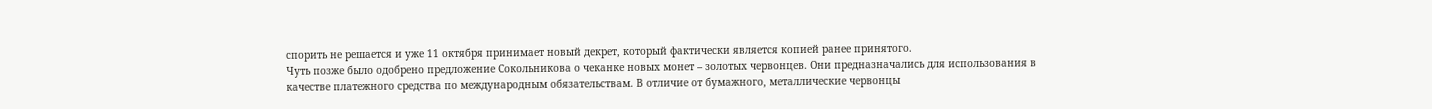спорить не решается и уже 11 октября принимает новый декрет, который фактически является копией ранее принятого.
Чуть позже было одобрено предложение Сокольникова о чеканке новых монет – золотых червонцев. Они предназначались для использования в качестве платежного средства по международным обязательствам. В отличие от бумажного, металлические червонцы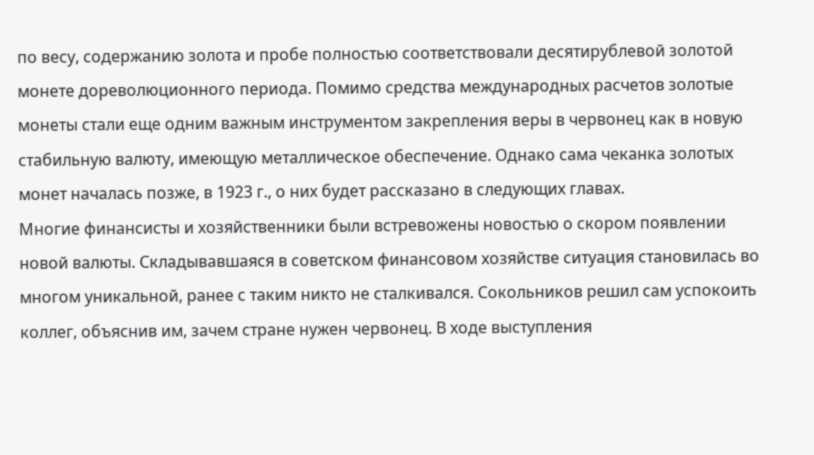по весу, содержанию золота и пробе полностью соответствовали десятирублевой золотой монете дореволюционного периода. Помимо средства международных расчетов золотые монеты стали еще одним важным инструментом закрепления веры в червонец как в новую стабильную валюту, имеющую металлическое обеспечение. Однако сама чеканка золотых монет началась позже, в 1923 г., о них будет рассказано в следующих главах.
Многие финансисты и хозяйственники были встревожены новостью о скором появлении новой валюты. Складывавшаяся в советском финансовом хозяйстве ситуация становилась во многом уникальной, ранее с таким никто не сталкивался. Сокольников решил сам успокоить коллег, объяснив им, зачем стране нужен червонец. В ходе выступления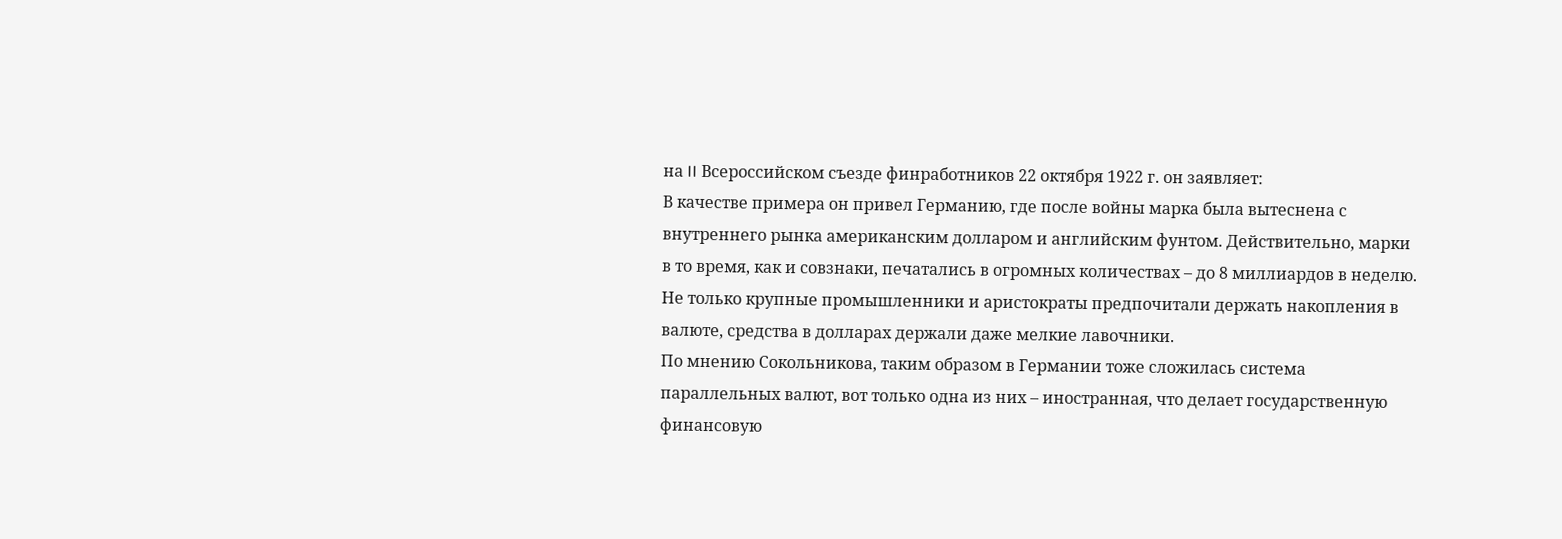на II Всероссийском съезде финработников 22 октября 1922 г. он заявляет:
В качестве примера он привел Германию, где после войны марка была вытеснена с внутреннего рынка американским долларом и английским фунтом. Действительно, марки в то время, как и совзнаки, печатались в огромных количествах – до 8 миллиардов в неделю. Не только крупные промышленники и аристократы предпочитали держать накопления в валюте, средства в долларах держали даже мелкие лавочники.
По мнению Сокольникова, таким образом в Германии тоже сложилась система параллельных валют, вот только одна из них – иностранная, что делает государственную финансовую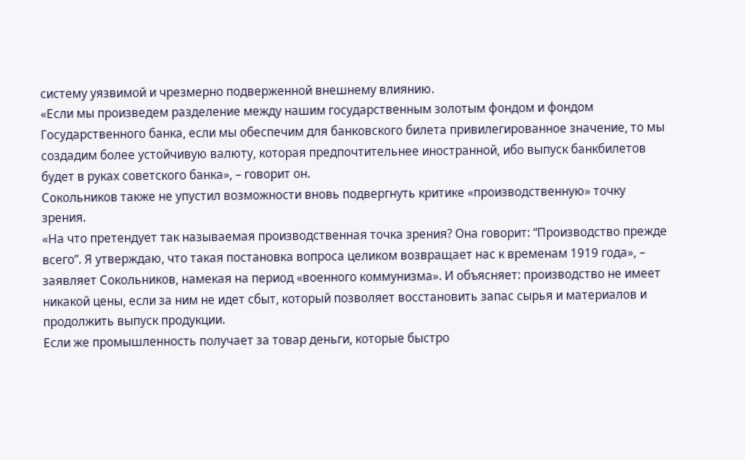систему уязвимой и чрезмерно подверженной внешнему влиянию.
«Если мы произведем разделение между нашим государственным золотым фондом и фондом Государственного банка, если мы обеспечим для банковского билета привилегированное значение, то мы создадим более устойчивую валюту, которая предпочтительнее иностранной, ибо выпуск банкбилетов будет в руках советского банка», – говорит он.
Сокольников также не упустил возможности вновь подвергнуть критике «производственную» точку зрения.
«На что претендует так называемая производственная точка зрения? Она говорит: “Производство прежде всего”. Я утверждаю, что такая постановка вопроса целиком возвращает нас к временам 1919 года», – заявляет Сокольников, намекая на период «военного коммунизма». И объясняет: производство не имеет никакой цены, если за ним не идет сбыт, который позволяет восстановить запас сырья и материалов и продолжить выпуск продукции.
Если же промышленность получает за товар деньги, которые быстро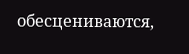обесцениваются,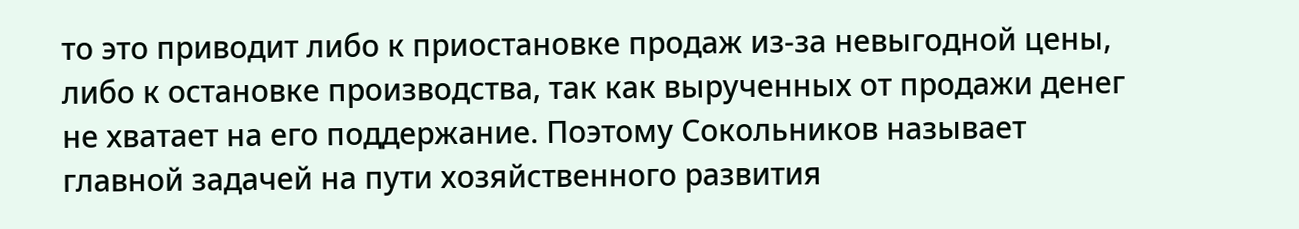то это приводит либо к приостановке продаж из-за невыгодной цены, либо к остановке производства, так как вырученных от продажи денег не хватает на его поддержание. Поэтому Сокольников называет главной задачей на пути хозяйственного развития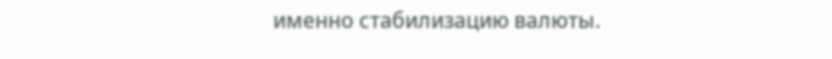именно стабилизацию валюты.